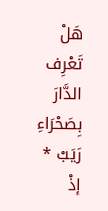هَلْ تَعْرِف الدَّارَ بِصَحْرَاءِ رَيَبْ * إذْ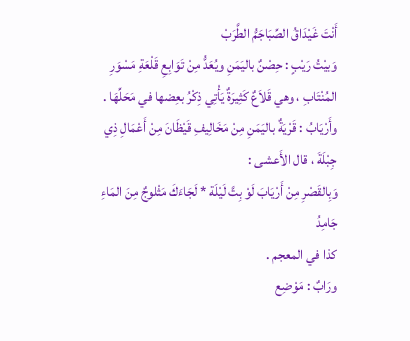أَنْتَ غَيْدَاقُ الصِّبَاجَمُّ الطَّرَبْ
وَبيْتُ رَيْبٍ : حِصْنٌ باليَمَنِ ويُعَدُّ مِنْ تَوَابِعِ قَلْعَةِ مَسْوَرِ المُنْتَابِ ، وهي قَلاَعٌ كَثِيرَةٌ يَأْتِي ذِكْرُ بعِضها في مَحَلِّهَا .
وأَرْيَابُ : قَرْيَةٌ باليَمَنِ مِنْ مَخَالِيفِ قَيْظَانَ مِنْ أَعْمَالِ ذِي جِبْلَةَ ، قال الأَعشى :
وَبِالقَصْرِ مِنْ أَرْيَابَ لَوْ بِتَّ لَيْلَة * لَجَاءَكَ مَثْلوجٌ مِنَ المَاءِ جَامِدُ
كذا في المعجم .
ورَابٌ : مَوْضِع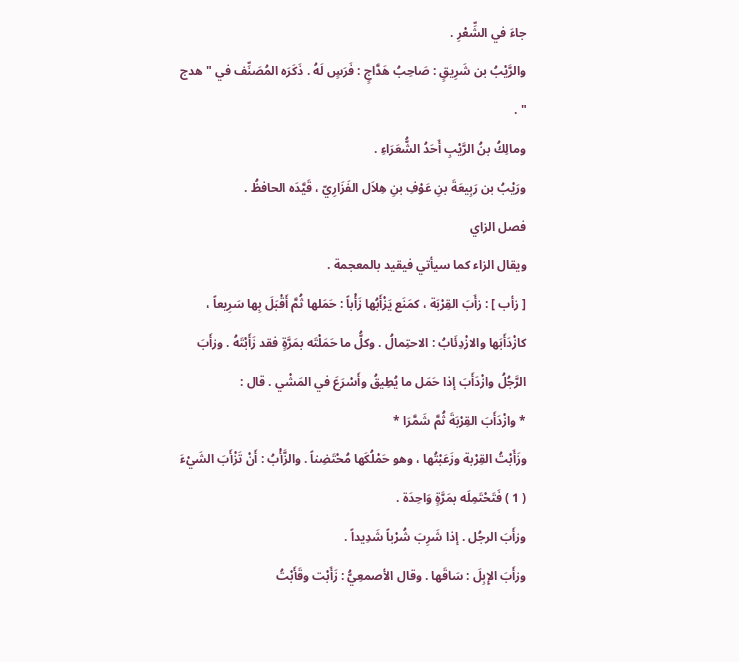جاءَ في الشِّعْرِ .
والرَّيْبُ بن شَرِيقٍ : صَاحِبُ هَدَّاجٍ : فَرَسٍ لَهُ . ذَكَرَه المُصَنِّف في " هدج " .
ومالِكُ بنُ الرَّيْبِ أَحَدُ الشُّعَرَاءِ .
ورَيْبُ بن رَبِيعَةَ بنِ عَوْفِ بنِ هِلاَل الفَزَارِيّ ، قَيَّدَه الحافظُ .
فصل الزاي
ويقال الزاء كما سيأتي فيقيد بالمعجمة .
[ زأب ] : زأَبَ القِرْبَة ، كمَنَع يَزْأَبُها زَأْباً : حَمَلها ثُمَّ أَقْبَلَ بِها سَرِيعاً ، كازْدَأَبَها والازْدِئَابُ : الاحتِمالُ . وكلُّ ما حَمَلْتَه بمَرَّةٍ فقد زَأَبْتَهُ . وزأَبَ الرَّجُلُ وازْدَأَبَ إذا حَمَل ما يُطِيقُ وأَسْرَعَ في المَشْي . قال :
* وازْدَأَبَ القِرْبَةَ ثُمَّ شَمَّرَا *
وزَأَبْتُ القِرْبة وزَعَبْتُها ، وهو حَمْلُكَها مُحْتَضِناً . والزَّأْبُ : أَنْ تَزْأَبَ الشَيْءَ ( 1 ) فَتَحْتَمِلَه بمَرَّةٍ وَاحِدَة .
وزأَبَ الرجُل . إذا شَرِبَ شُرْباً شَدِيداً .
وزأَبَ الإِبِلَ : سَاقَها . وقال الأصمعِيُّ : زَأَبْت وقَأَبْتُ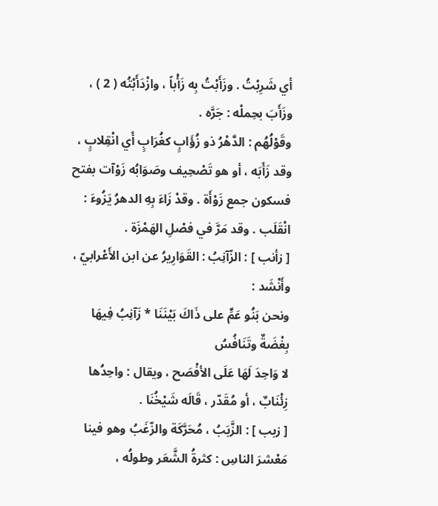أي شَرِبْتُ . وزَأَبْتُ بِه زَأْباً ، وازْدَأَبْتُه ( 2 ) ، وزَأَبَ بحِملْه : جَرَّه .
وقَوْلُهُم : الدَّهْرُ ذو زُؤَابٍ كغُرَابٍ أَي انْقِلابٍ ، وقد زَأَبَه ، أو هو تَصْحِيف وصَوَابُه زَوْآت بفتح فسكون جمع زَوْأَة . وقدْ زَاءَ بِهِ الدهرُ يَزُوءَ : انْقَلَب . وقد مَرَّ في فصْلِ الهَمْزَة .
[ زأنب ] : الزّآنِبُ : القَوَارِيرُ عن ابن الأَعْرابيّ ، وأَنْشَد :
ونحن بَنُو عَمٍّ على ذَاكَ بَيْنَنَا * زَآنِبُ فِيهَا بِغْضَةٌ وتَنَافُسُ
لا وَاحِدَ لَهَا عَلَى الأفْصَح ، ويقال : واحِدُها زِئْنَابٌ ، أو مُقَدّر ، قَالَه شَيْخُنَا .
[ زبب ] : الزَّبَبُ ، مُحَرَّكَة والزّغَبُ وهو فينا مَعْشرَ الناسِ : كثرةُ الشَّعَر وطولُه ،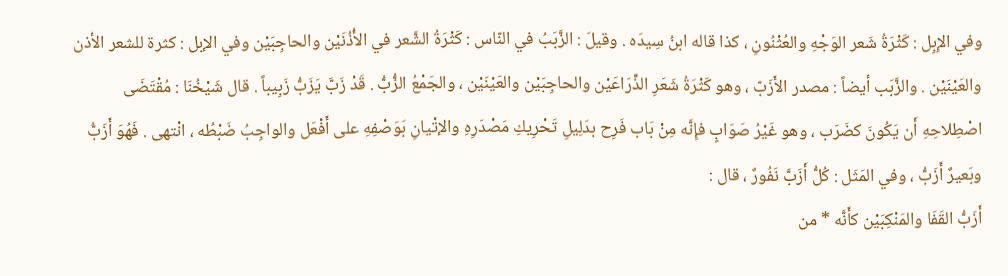وفي الإِبِل : كَثْرَةُ شَعر الوَجْهِ والعُثْنُونِ ، كذا قاله ابنُ سِيدَه . وقيلَ : الزَّبَبُ في النّاس : كَثْرَةُ الشَّعر في الأُذُنَيْن والحاجِبَيْن وفي الإبل : كثرة للشعر الأذن والعَيْنَيْن . والزَّبَب أيضاً : مصدر الأَزَبّ ، وهو كَثْرَةُ شَعَرِ الذِّرَاعَيْن والحاجِبَيْن والعَيْنَيْن ، والجَمْعُ الزُّبُّ . قَدْ زَبَّ يَزَبُّ زَبِيباً . قال شَيْخُنَا : مُقْتَضَى اصْطِلاحِهِ أَن يَكُونَ كضَرَب ، وهو غَيْرُ صَوَابٍ فإِنَّه مِنْ بَاب فَرِح بدَلِيلِ تَحْرِيكِ مَصْدَرِهِ والإتْيانِ بَوَصْفِهِ على أَفْعَل والواجِبُ ضَبْطُه ، انْتهى . فَهُوَ أَزَبُّ وبَعيرٌ أَزَبُّ ، وفي المَثَل : كُلُّ أَزَبَّ نَفُورٌ ، قال :
أَزَبُّ القَفَا والمَنْكِبَيْن كأَنَّه * من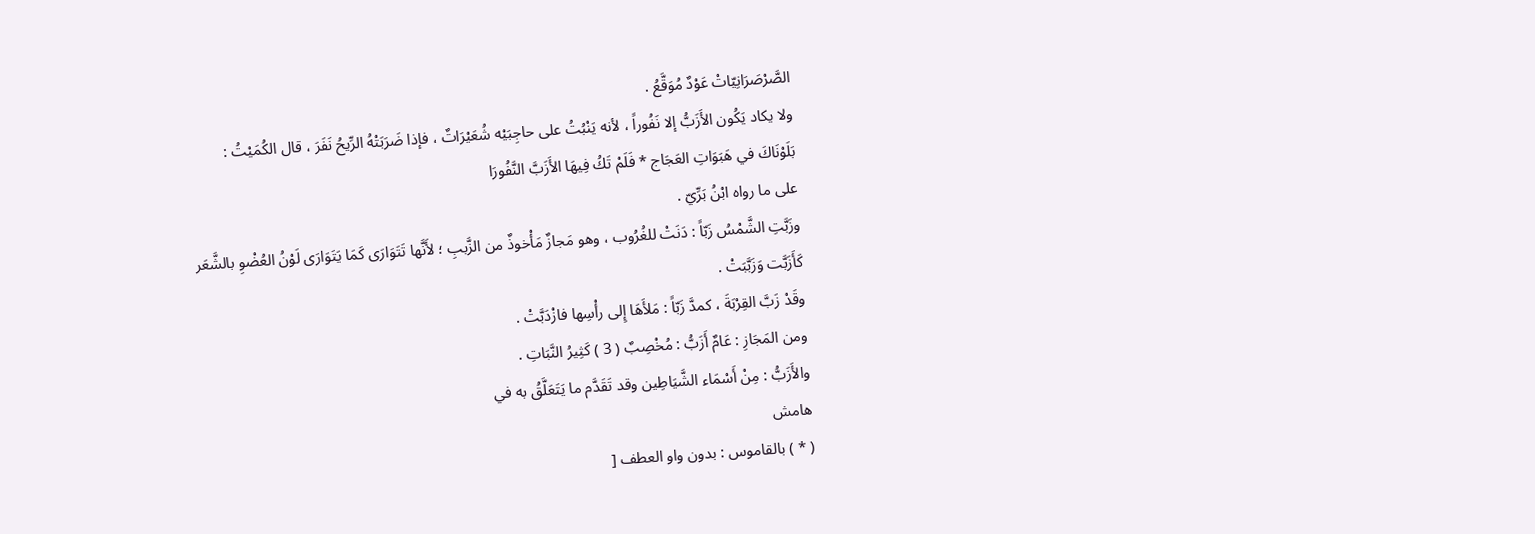الصَّرْصَرَانِيّاتْ عَوْدٌ مُوَقَّعُ .
ولا يكاد يَكُون الأَزَبُّ إلا نَفُوراً ، لأنه يَنْبُتُ على حاجِبَيْه شُعَيْرَاتٌ ، فإذا ضَرَبَتْهُ الرِّيحُ نَفَرَ ، قال الكُمَيْتُ :
بَلَوْنَاكَ في هَبَوَاتِ العَجَاج * فَلَمْ تَكُ فِيهَا الأَزَبَّ النَّفُورَا
على ما رواه ابْنُ بَرِّيّ .
وزَبَّتِ الشَّمْسُ زَبّاً : دَنَتْ للغُرُوب ، وهو مَجازٌ مَأْخوذٌ من الزَّببِ ؛ لأَنَّها تَتَوَارَى كَمَا يَتَوَارَى لَوْنُ العُضْوِ بالشَّعَر كَأَزَبَّت وَزَبَّبَتْ .
وقَدْ زَبَّ القِرْبَةَ ، كمدَّ زَبّاً : مَلأَهَا إِلى رأْسِها فازْدَبَّتْ .
ومن المَجَازِ : عَامٌ أَزَبُّ : مُخْصِبٌ ( 3 ) كَثِيرُ النَّبَاتِ .
والأَزَبُّ : مِنْ أَسْمَاء الشَّيَاطِين وقد تَقَدَّم ما يَتَعَلَّقُ به في
هامش
( * ) بالقاموس : بدون واو العطف [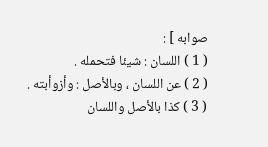صوابه ] :
( 1 ) اللسان : شيئا فتحمله .
( 2 ) عن اللسان ، وبالأصل : وأزوأبته .
( 3 ) كذا بالأصل واللسان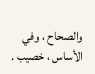والصحاح ، وفي الأساس ، خصيب .